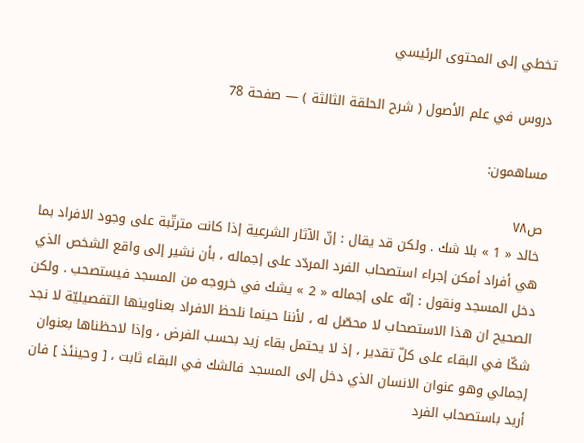تخطي إلى المحتوى الرئيسي

دروس في علم الأصول ( شرح الحلقة الثالثة ) — صفحة 78

مساهمون:

ص٧٨
خالد « 1 » بلا شك . ولكن قد يقال : إنّ الآثار الشرعية إذا كانت مترتّبة على وجود الافراد بما هي أفراد أمكن إجراء استصحاب الفرد المردّد على إجماله ، بأن نشير إلى واقع الشخص الذي دخل المسجد ونقول : إنّه على إجماله « 2 » يشك في خروجه من المسجد فيستصحب . ولكن الصحيح ان هذا الاستصحاب لا محصّل له ، لأننا حينما نلحظ الافراد بعناوينها التفصيليّة لا نجد شكّا في البقاء على كلّ تقدير ، إذ لا يحتمل بقاء زيد بحسب الفرض ، وإذا لاحظناها بعنوان إجمالي وهو عنوان الانسان الذي دخل إلى المسجد فالشك في البقاء ثابت ، [ وحينئذ ] فان أريد باستصحاب الفرد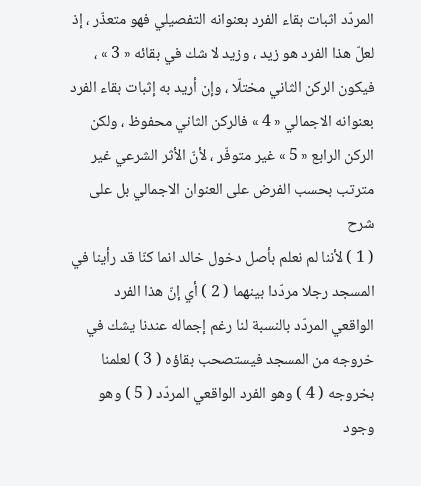المردّد اثبات بقاء الفرد بعنوانه التفصيلي فهو متعذّر ، إذ لعلّ هذا الفرد هو زيد ، وزيد لا شك في بقائه « 3 » ، فيكون الركن الثاني مختلّا ، وإن أريد به إثبات بقاء الفرد بعنوانه الاجمالي « 4 » فالركن الثاني محفوظ ، ولكن الركن الرابع « 5 » غير متوفّر ، لأنّ الأثر الشرعي غير مترتب بحسب الفرض على العنوان الاجمالي بل على
شرح
( 1 ) لأننا لم نعلم بأصل دخول خالد انما كنّا قد رأينا في المسجد رجلا مردّدا بينهما ( 2 ) أي إنّ هذا الفرد الواقعي المردّد بالنسبة لنا رغم إجماله عندنا يشك في خروجه من المسجد فيستصحب بقاؤه ( 3 ) لعلمنا بخروجه ( 4 ) وهو الفرد الواقعي المردّد ( 5 ) وهو وجود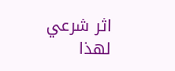اثر شرعي لهذا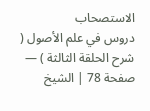الاستصحاب
دروس في علم الأصول ( شرح الحلقة الثالثة ) — صفحة 78 | الشيخ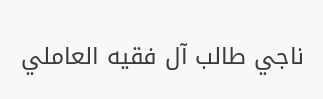ناجي طالب آل فقيه العاملي